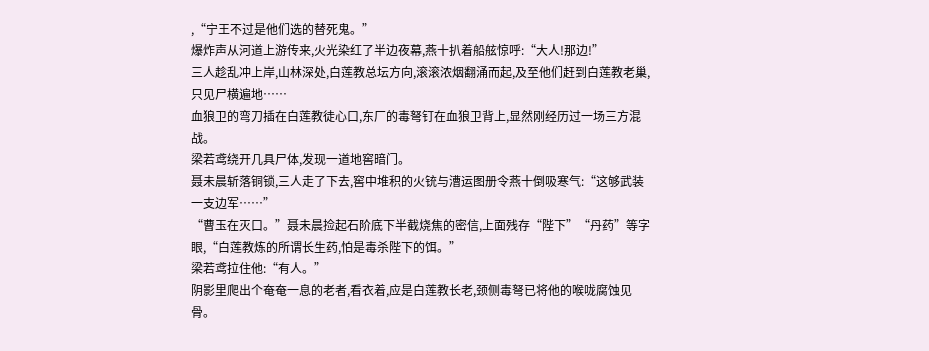,“宁王不过是他们选的替死鬼。”
爆炸声从河道上游传来,火光染红了半边夜幕,燕十扒着船舷惊呼:“大人!那边!”
三人趁乱冲上岸,山林深处,白莲教总坛方向,滚滚浓烟翻涌而起,及至他们赶到白莲教老巢,只见尸横遍地……
血狼卫的弯刀插在白莲教徒心口,东厂的毒弩钉在血狼卫背上,显然刚经历过一场三方混战。
梁若鸢绕开几具尸体,发现一道地窖暗门。
聂未晨斩落铜锁,三人走了下去,窖中堆积的火铳与漕运图册令燕十倒吸寒气:“这够武装一支边军……”
“曹玉在灭口。”聂未晨捡起石阶底下半截烧焦的密信,上面残存“陛下”“丹药”等字眼,“白莲教炼的所谓长生药,怕是毒杀陛下的饵。”
梁若鸢拉住他:“有人。”
阴影里爬出个奄奄一息的老者,看衣着,应是白莲教长老,颈侧毒弩已将他的喉咙腐蚀见骨。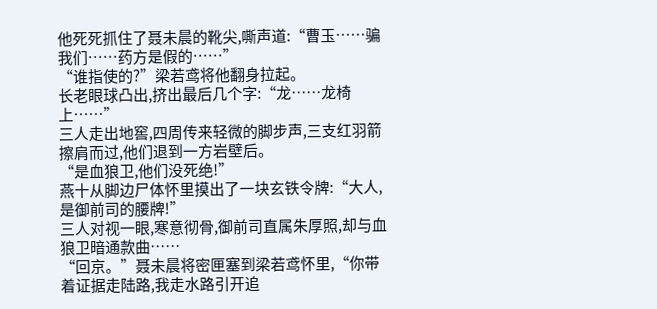他死死抓住了聂未晨的靴尖,嘶声道:“曹玉……骗我们……药方是假的……”
“谁指使的?”梁若鸢将他翻身拉起。
长老眼球凸出,挤出最后几个字:“龙……龙椅上……”
三人走出地窖,四周传来轻微的脚步声,三支红羽箭擦肩而过,他们退到一方岩壁后。
“是血狼卫,他们没死绝!”
燕十从脚边尸体怀里摸出了一块玄铁令牌:“大人,是御前司的腰牌!”
三人对视一眼,寒意彻骨,御前司直属朱厚照,却与血狼卫暗通款曲……
“回京。”聂未晨将密匣塞到梁若鸢怀里,“你带着证据走陆路,我走水路引开追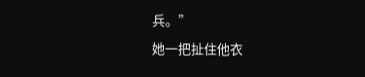兵。”
她一把扯住他衣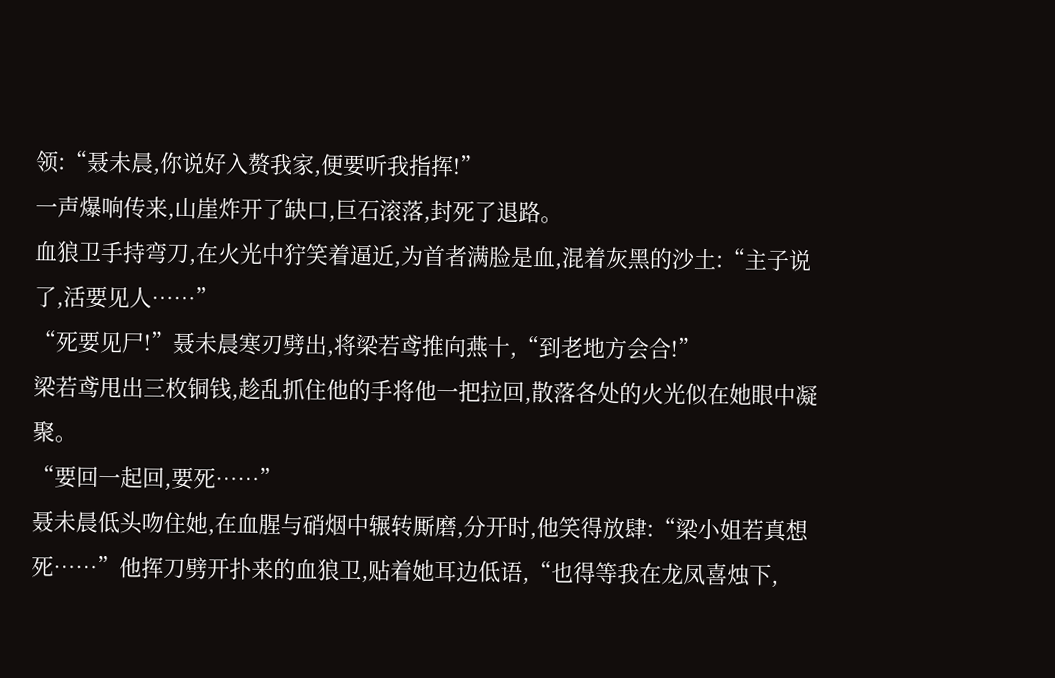领:“聂未晨,你说好入赘我家,便要听我指挥!”
一声爆响传来,山崖炸开了缺口,巨石滚落,封死了退路。
血狼卫手持弯刀,在火光中狞笑着逼近,为首者满脸是血,混着灰黑的沙土:“主子说了,活要见人……”
“死要见尸!”聂未晨寒刃劈出,将梁若鸢推向燕十,“到老地方会合!”
梁若鸢甩出三枚铜钱,趁乱抓住他的手将他一把拉回,散落各处的火光似在她眼中凝聚。
“要回一起回,要死……”
聂未晨低头吻住她,在血腥与硝烟中辗转厮磨,分开时,他笑得放肆:“梁小姐若真想死……”他挥刀劈开扑来的血狼卫,贴着她耳边低语,“也得等我在龙凤喜烛下,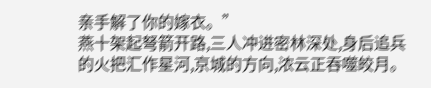亲手解了你的嫁衣。”
燕十架起弩箭开路,三人冲进密林深处,身后追兵的火把汇作星河,京城的方向,浓云正吞噬皎月。